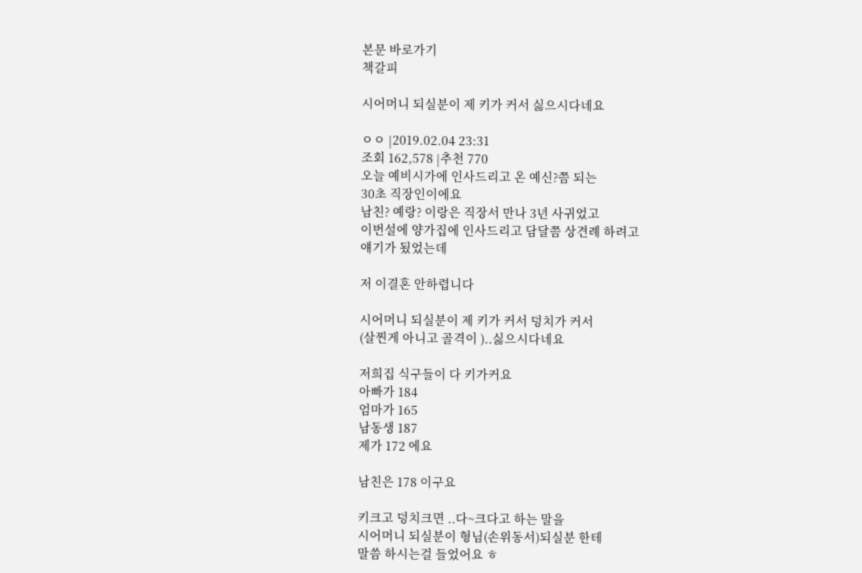본문 바로가기
책갈피

시어머니 되실분이 제 키가 커서 싫으시다네요

ㅇㅇ |2019.02.04 23:31
조회 162,578 |추천 770
오늘 예비시가에 인사드리고 온 예신?쯤 되는
30초 직장인이에요
남친? 예랑? 이랑은 직장서 만나 3년 사귀었고
이번설에 양가집에 인사드리고 담달쯤 상견례 하려고
얘기가 됬었는데

저 이결혼 안하렵니다

시어머니 되실분이 제 키가 커서 덩치가 커서
(살찐게 아니고 골격이 )..싫으시다네요

저희집 식구들이 다 키가커요
아빠가 184
엄마가 165
남동생 187
제가 172 에요

남친은 178 이구요

키크고 덩치크면 ..다~크다고 하는 말을
시어머니 되실분이 형님(손위동서)되실분 한테
말씀 하시는걸 들었어요 ㅎ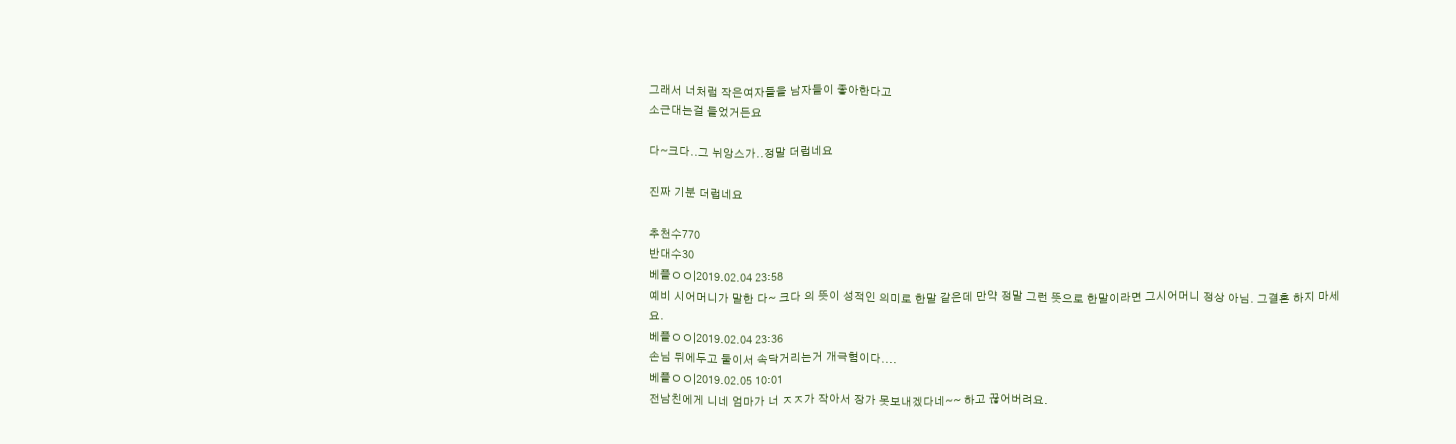그래서 너처럼 작은여자들을 남자들이 좋아한다고
소근대는걸 들었거든요

다~크다..그 뉘앙스가..정말 더럽네요

진짜 기분 더럽네요

추천수770
반대수30
베플ㅇㅇ|2019.02.04 23:58
예비 시어머니가 말한 다~ 크다 의 뜻이 성적인 의미로 한말 같은데 만약 정말 그런 뜻으로 한말이라면 그시어머니 정상 아님. 그결혼 하지 마세요.
베플ㅇㅇ|2019.02.04 23:36
손님 뒤에두고 둘이서 속닥거리는거 개극혐이다....
베플ㅇㅇ|2019.02.05 10:01
전남친에게 니네 엄마가 너 ㅈㅈ가 작아서 장가 못보내겠다네~~ 하고 끊어버려요.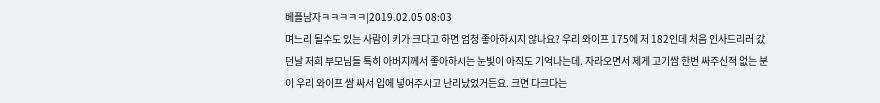베플남자ㅋㅋㅋㅋㅋ|2019.02.05 08:03
며느리 될수도 있는 사람이 키가 크다고 하면 엄청 좋아하시지 않나요? 우리 와이프 175에 저 182인데 처음 인사드리러 갔던날 저희 부모님들 특히 아버지께서 좋아하시는 눈빛이 아직도 기억나는데. 자라오면서 제게 고기쌈 한번 싸주신적 없는 분이 우리 와이프 쌈 싸서 입에 넣어주시고 난리났었거든요. 크면 다크다는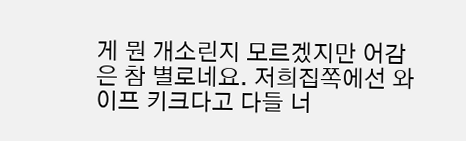게 뭔 개소린지 모르겠지만 어감은 참 별로네요. 저희집쪽에선 와이프 키크다고 다들 너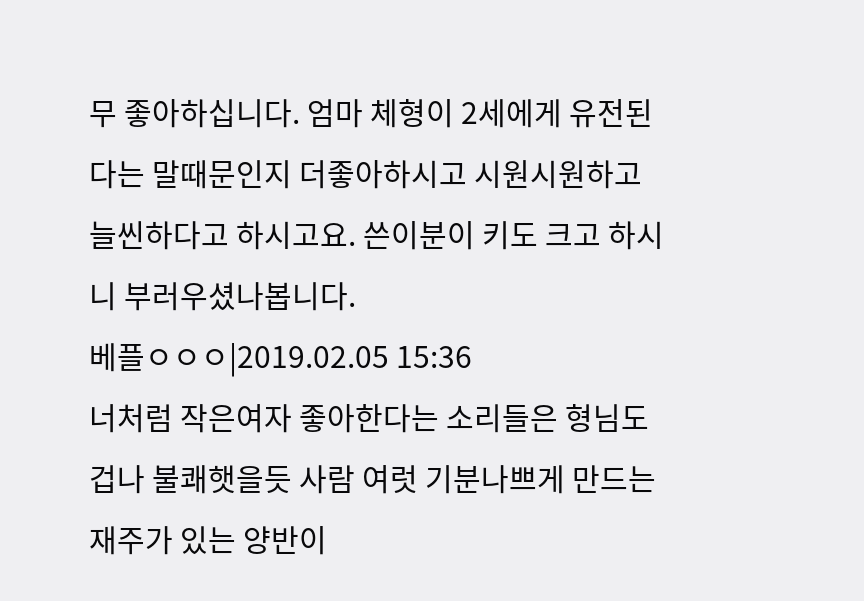무 좋아하십니다. 엄마 체형이 2세에게 유전된다는 말때문인지 더좋아하시고 시원시원하고 늘씬하다고 하시고요. 쓴이분이 키도 크고 하시니 부러우셨나봅니다.
베플ㅇㅇㅇ|2019.02.05 15:36
너처럼 작은여자 좋아한다는 소리들은 형님도 겁나 불쾌햇을듯 사람 여럿 기분나쁘게 만드는 재주가 있는 양반이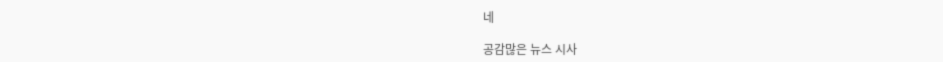네

공감많은 뉴스 시사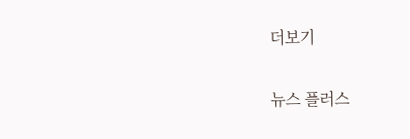더보기

뉴스 플러스